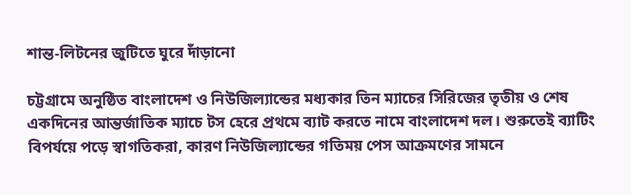শান্ত-লিটনের জুটিতে ঘুরে দাঁড়ানো

চট্টগ্রামে অনুষ্ঠিত বাংলাদেশ ও নিউজিল্যান্ডের মধ্যকার তিন ম্যাচের সিরিজের তৃতীয় ও শেষ একদিনের আন্তর্জাতিক ম্যাচে টস হেরে প্রথমে ব্যাট করতে নামে বাংলাদেশ দল। শুরুতেই ব্যাটিং বিপর্যয়ে পড়ে স্বাগতিকরা, কারণ নিউজিল্যান্ডের গতিময় পেস আক্রমণের সামনে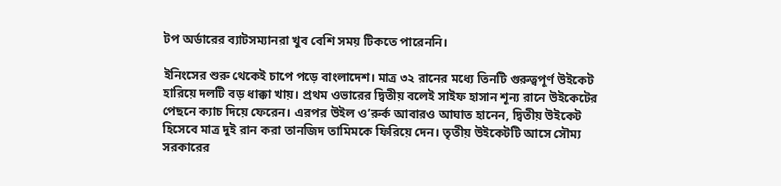টপ অর্ডারের ব্যাটসম্যানরা খুব বেশি সময় টিকতে পারেননি।

ইনিংসের শুরু থেকেই চাপে পড়ে বাংলাদেশ। মাত্র ৩২ রানের মধ্যে তিনটি গুরুত্বপূর্ণ উইকেট হারিয়ে দলটি বড় ধাক্কা খায়। প্রথম ওভারের দ্বিতীয় বলেই সাইফ হাসান শূন্য রানে উইকেটের পেছনে ক্যাচ দিয়ে ফেরেন। এরপর উইল ও’রুর্ক আবারও আঘাত হানেন, দ্বিতীয় উইকেট হিসেবে মাত্র দুই রান করা তানজিদ তামিমকে ফিরিয়ে দেন। তৃতীয় উইকেটটি আসে সৌম্য সরকারের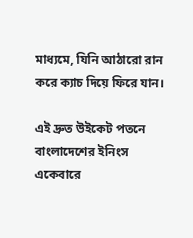মাধ্যমে, যিনি আঠারো রান করে ক্যাচ দিয়ে ফিরে যান।

এই দ্রুত উইকেট পতনে বাংলাদেশের ইনিংস একেবারে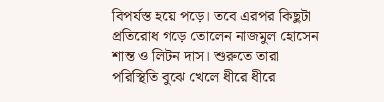বিপর্যস্ত হয়ে পড়ে। তবে এরপর কিছুটা প্রতিরোধ গড়ে তোলেন নাজমুল হোসেন শান্ত ও লিটন দাস। শুরুতে তারা পরিস্থিতি বুঝে খেলে ধীরে ধীরে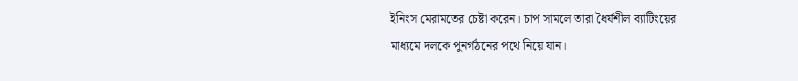ইনিংস মেরামতের চেষ্টা করেন। চাপ সামলে তারা ধৈর্যশীল ব্যাটিংয়ের মাধ্যমে দলকে পুনর্গঠনের পথে নিয়ে যান।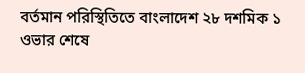বর্তমান পরিস্থিতিতে বাংলাদেশ ২৮ দশমিক ১ ওভার শেষে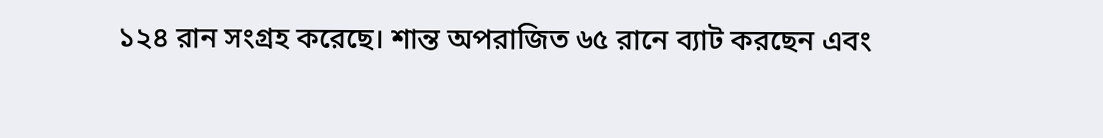১২৪ রান সংগ্রহ করেছে। শান্ত অপরাজিত ৬৫ রানে ব্যাট করছেন এবং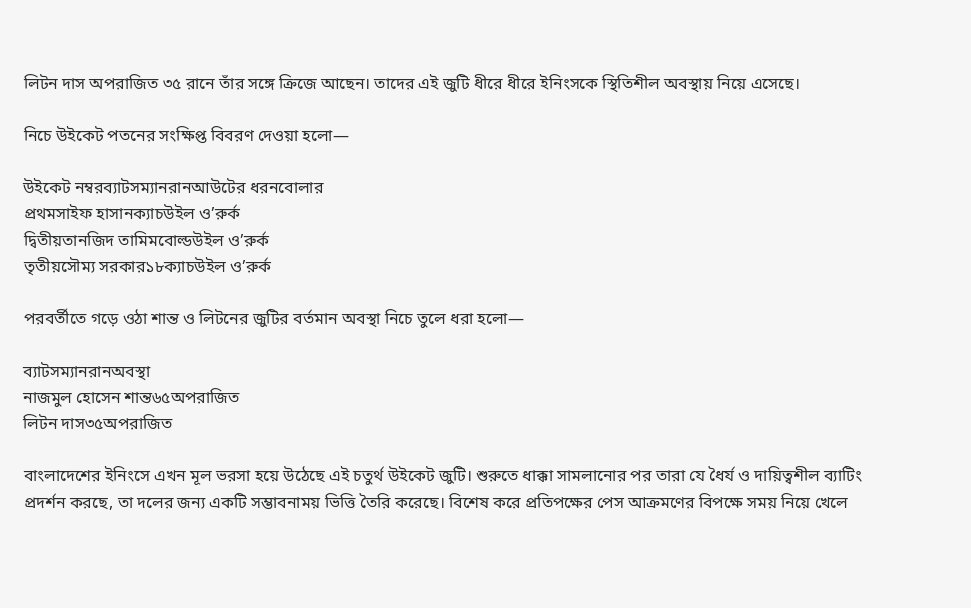লিটন দাস অপরাজিত ৩৫ রানে তাঁর সঙ্গে ক্রিজে আছেন। তাদের এই জুটি ধীরে ধীরে ইনিংসকে স্থিতিশীল অবস্থায় নিয়ে এসেছে।

নিচে উইকেট পতনের সংক্ষিপ্ত বিবরণ দেওয়া হলো—

উইকেট নম্বরব্যাটসম্যানরানআউটের ধরনবোলার
প্রথমসাইফ হাসানক্যাচউইল ও’রুর্ক
দ্বিতীয়তানজিদ তামিমবোল্ডউইল ও’রুর্ক
তৃতীয়সৌম্য সরকার১৮ক্যাচউইল ও’রুর্ক

পরবর্তীতে গড়ে ওঠা শান্ত ও লিটনের জুটির বর্তমান অবস্থা নিচে তুলে ধরা হলো—

ব্যাটসম্যানরানঅবস্থা
নাজমুল হোসেন শান্ত৬৫অপরাজিত
লিটন দাস৩৫অপরাজিত

বাংলাদেশের ইনিংসে এখন মূল ভরসা হয়ে উঠেছে এই চতুর্থ উইকেট জুটি। শুরুতে ধাক্কা সামলানোর পর তারা যে ধৈর্য ও দায়িত্বশীল ব্যাটিং প্রদর্শন করছে, তা দলের জন্য একটি সম্ভাবনাময় ভিত্তি তৈরি করেছে। বিশেষ করে প্রতিপক্ষের পেস আক্রমণের বিপক্ষে সময় নিয়ে খেলে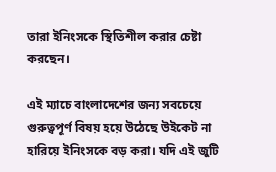তারা ইনিংসকে স্থিতিশীল করার চেষ্টা করছেন।

এই ম্যাচে বাংলাদেশের জন্য সবচেয়ে গুরুত্বপূর্ণ বিষয় হয়ে উঠেছে উইকেট না হারিয়ে ইনিংসকে বড় করা। যদি এই জুটি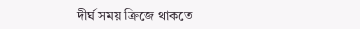দীর্ঘ সময় ক্রিজে থাকতে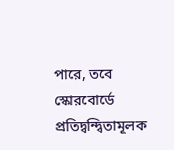পারে, তবে স্কোরবোর্ডে প্রতিদ্বন্দ্বিতামূলক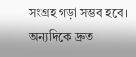সংগ্রহ গড়া সম্ভব হবে। অন্যদিকে দ্রুত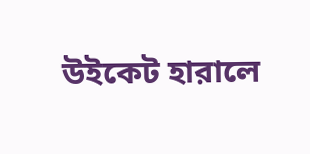উইকেট হারালে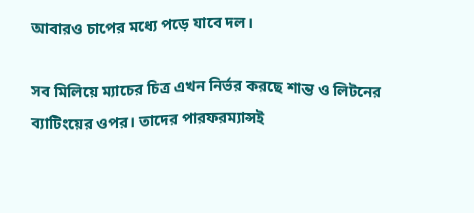আবারও চাপের মধ্যে পড়ে যাবে দল।

সব মিলিয়ে ম্যাচের চিত্র এখন নির্ভর করছে শান্ত ও লিটনের ব্যাটিংয়ের ওপর। তাদের পারফরম্যান্সই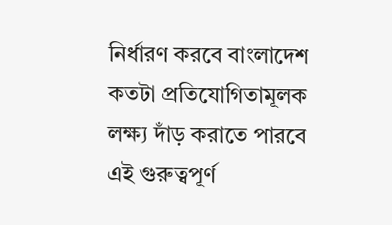নির্ধারণ করবে বাংলাদেশ কতটা প্রতিযোগিতামূলক লক্ষ্য দাঁড় করাতে পারবে এই গুরুত্বপূর্ণ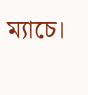ম্যাচে।